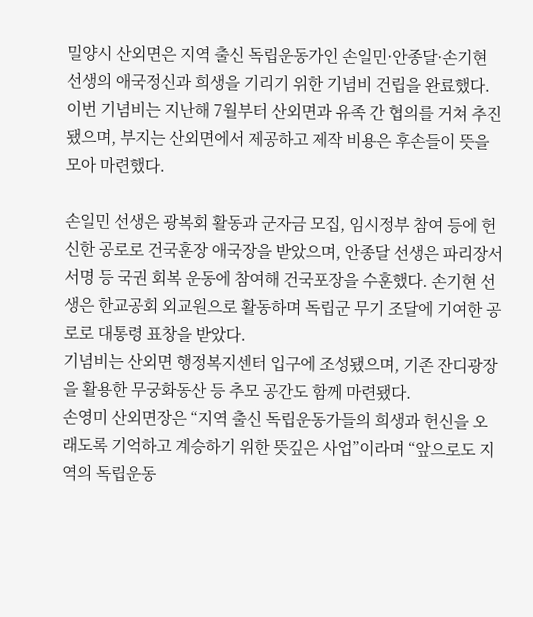밀양시 산외면은 지역 출신 독립운동가인 손일민·안종달·손기현 선생의 애국정신과 희생을 기리기 위한 기념비 건립을 완료했다.
이번 기념비는 지난해 7월부터 산외면과 유족 간 협의를 거쳐 추진됐으며, 부지는 산외면에서 제공하고 제작 비용은 후손들이 뜻을 모아 마련했다.

손일민 선생은 광복회 활동과 군자금 모집, 임시정부 참여 등에 헌신한 공로로 건국훈장 애국장을 받았으며, 안종달 선생은 파리장서 서명 등 국권 회복 운동에 참여해 건국포장을 수훈했다. 손기현 선생은 한교공회 외교원으로 활동하며 독립군 무기 조달에 기여한 공로로 대통령 표창을 받았다.
기념비는 산외면 행정복지센터 입구에 조성됐으며, 기존 잔디광장을 활용한 무궁화동산 등 추모 공간도 함께 마련됐다.
손영미 산외면장은 “지역 출신 독립운동가들의 희생과 헌신을 오래도록 기억하고 계승하기 위한 뜻깊은 사업”이라며 “앞으로도 지역의 독립운동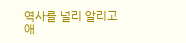역사를 널리 알리고 애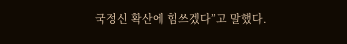국정신 확산에 힘쓰겠다”고 말했다.